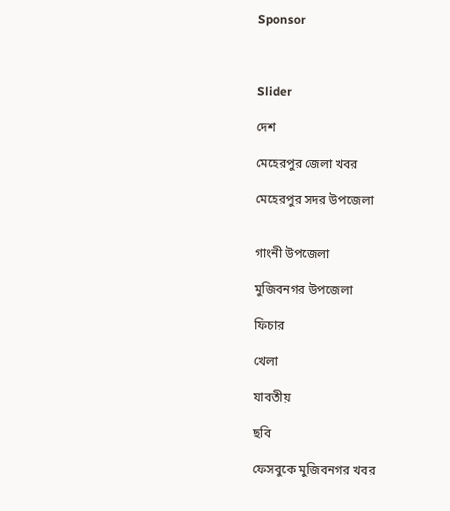Sponsor



Slider

দেশ

মেহেরপুর জেলা খবর

মেহেরপুর সদর উপজেলা


গাংনী উপজেলা

মুজিবনগর উপজেলা

ফিচার

খেলা

যাবতীয়

ছবি

ফেসবুকে মুজিবনগর খবর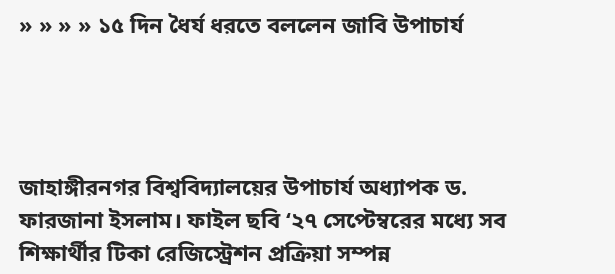» » » » ১৫ দিন ধৈর্য ধরতে বললেন জাবি উপাচার্য




জাহাঙ্গীরনগর বিশ্ববিদ্যালয়ের উপাচার্য অধ্যাপক ড. ফারজানা ইসলাম। ফাইল ছবি ‘২৭ সেপ্টেম্বরের মধ্যে সব শিক্ষার্থীর টিকা রেজিস্ট্রেশন প্রক্রিয়া সম্পন্ন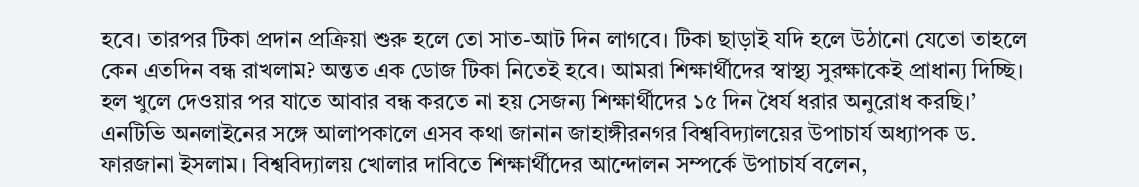হবে। তারপর টিকা প্রদান প্রক্রিয়া শুরু হলে তো সাত-আট দিন লাগবে। টিকা ছাড়াই যদি হলে উঠানো যেতো তাহলে কেন এতদিন বন্ধ রাখলাম? অন্তত এক ডোজ টিকা নিতেই হবে। আমরা শিক্ষার্থীদের স্বাস্থ্য সুরক্ষাকেই প্রাধান্য দিচ্ছি। হল খুলে দেওয়ার পর যাতে আবার বন্ধ করতে না হয় সেজন্য শিক্ষার্থীদের ১৫ দিন ধৈর্য ধরার অনুরোধ করছি।’ এনটিভি অনলাইনের সঙ্গে আলাপকালে এসব কথা জানান জাহাঙ্গীরনগর বিশ্ববিদ্যালয়ের উপাচার্য অধ্যাপক ড. ফারজানা ইসলাম। বিশ্ববিদ্যালয় খোলার দাবিতে শিক্ষার্থীদের আন্দোলন সম্পর্কে উপাচার্য বলেন,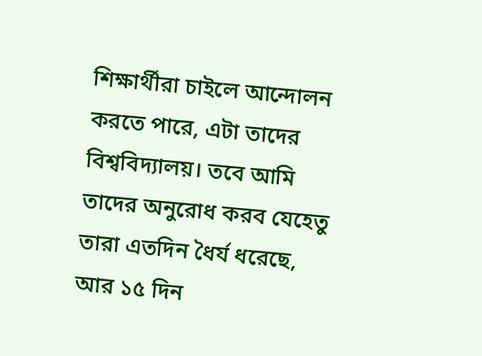শিক্ষার্থীরা চাইলে আন্দোলন করতে পারে, এটা তাদের বিশ্ববিদ্যালয়। তবে আমি তাদের অনুরোধ করব যেহেতু তারা এতদিন ধৈর্য ধরেছে, আর ১৫ দিন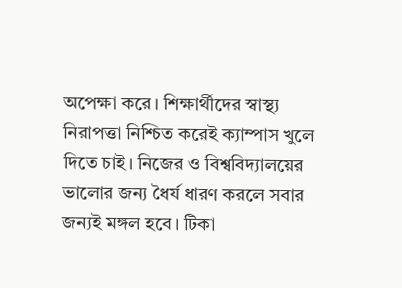অপেক্ষা করে। শিক্ষার্থীদের স্বাস্থ্য নিরাপত্তা নিশ্চিত করেই ক্যাম্পাস খুলে দিতে চাই। নিজের ও বিশ্ববিদ্যালয়ের ভালোর জন্য ধৈর্য ধারণ করলে সবার জন্যই মঙ্গল হবে। টিকা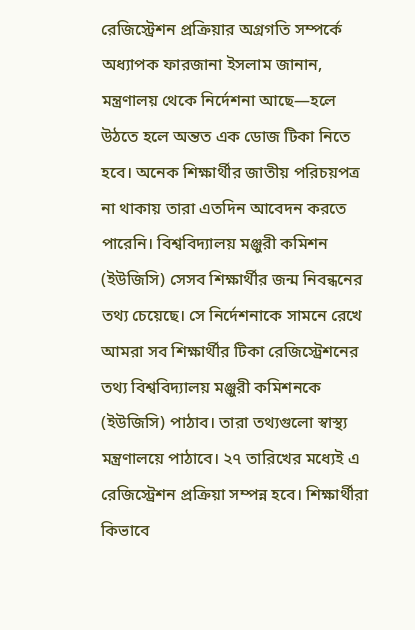রেজিস্ট্রেশন প্রক্রিয়ার অগ্রগতি সম্পর্কে অধ্যাপক ফারজানা ইসলাম জানান, মন্ত্রণালয় থেকে নির্দেশনা আছে—হলে উঠতে হলে অন্তত এক ডোজ টিকা নিতে হবে। অনেক শিক্ষার্থীর জাতীয় পরিচয়পত্র না থাকায় তারা এতদিন আবেদন করতে পারেনি। বিশ্ববিদ্যালয় মঞ্জুরী কমিশন (ইউজিসি) সেসব শিক্ষার্থীর জন্ম নিবন্ধনের তথ্য চেয়েছে। সে নির্দেশনাকে সামনে রেখে আমরা সব শিক্ষার্থীর টিকা রেজিস্ট্রেশনের তথ্য বিশ্ববিদ্যালয় মঞ্জুরী কমিশনকে (ইউজিসি) পাঠাব। তারা তথ্যগুলো স্বাস্থ্য মন্ত্রণালয়ে পাঠাবে। ২৭ তারিখের মধ্যেই এ রেজিস্ট্রেশন প্রক্রিয়া সম্পন্ন হবে। শিক্ষার্থীরা কিভাবে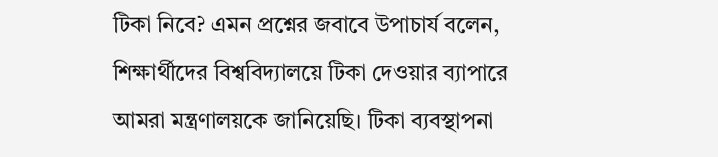টিকা নিবে? এমন প্রশ্নের জবাবে উপাচার্য বলেন, শিক্ষার্থীদের বিশ্ববিদ্যালয়ে টিকা দেওয়ার ব্যাপারে আমরা মন্ত্রণালয়কে জানিয়েছি। টিকা ব্যবস্থাপনা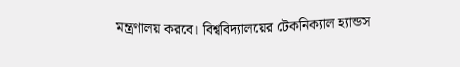মন্ত্রণালয় করবে। বিশ্ববিদ্যালয়ের টেকনিক্যাল হ্যান্ডস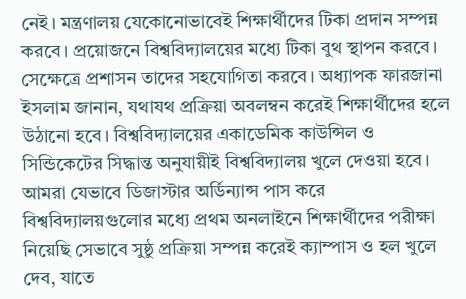নেই। মন্ত্রণালয় যেকোনোভাবেই শিক্ষার্থীদের টিকা প্রদান সম্পন্ন করবে। প্রয়োজনে বিশ্ববিদ্যালয়ের মধ্যে টিকা বুথ স্থাপন করবে। সেক্ষেত্রে প্রশাসন তাদের সহযোগিতা করবে। অধ্যাপক ফারজানা ইসলাম জানান, যথাযথ প্রক্রিয়া অবলম্বন করেই শিক্ষার্থীদের হলে উঠানো হবে। বিশ্ববিদ্যালয়ের একাডেমিক কাউন্সিল ও সিন্ডিকেটের সিদ্ধান্ত অনুযায়ীই বিশ্ববিদ্যালয় খুলে দেওয়া হবে। আমরা যেভাবে ডিজাস্টার অর্ডিন্যান্স পাস করে বিশ্ববিদ্যালয়গুলোর মধ্যে প্রথম অনলাইনে শিক্ষার্থীদের পরীক্ষা নিয়েছি সেভাবে সুষ্ঠু প্রক্রিয়া সম্পন্ন করেই ক্যাম্পাস ও হল খুলে দেব, যাতে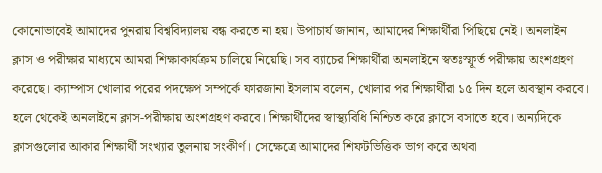কোনোভাবেই আমাদের পুনরায় বিশ্ববিদ্যালয় বন্ধ করতে না হয়। উপাচার্য জানান, আমাদের শিক্ষার্থীরা পিছিয়ে নেই। অনলাইন ক্লাস ও পরীক্ষার মাধ্যমে আমরা শিক্ষাকার্যক্রম চালিয়ে নিয়েছি। সব ব্যাচের শিক্ষার্থীরা অনলাইনে স্বতঃস্ফূর্ত পরীক্ষায় অংশগ্রহণ করেছে। ক্যাম্পাস খোলার পরের পদক্ষেপ সম্পর্কে ফারজানা ইসলাম বলেন, খোলার পর শিক্ষার্থীরা ১৫ দিন হলে অবস্থান করবে। হলে থেকেই অনলাইনে ক্লাস-পরীক্ষায় অংশগ্রহণ করবে। শিক্ষার্থীদের স্বাস্থ্যবিধি নিশ্চিত করে ক্লাসে বসাতে হবে। অন্যদিকে ক্লাসগুলোর আকার শিক্ষার্থী সংখ্যার তুলনায় সংকীর্ণ। সেক্ষেত্রে আমাদের শিফটভিত্তিক ভাগ করে অথবা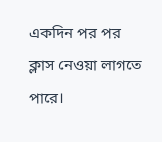একদিন পর পর ক্লাস নেওয়া লাগতে পারে।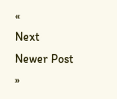«
Next
Newer Post
»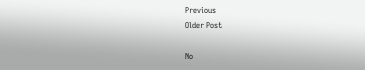Previous
Older Post

No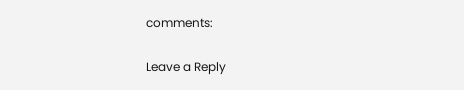comments:

Leave a Reply